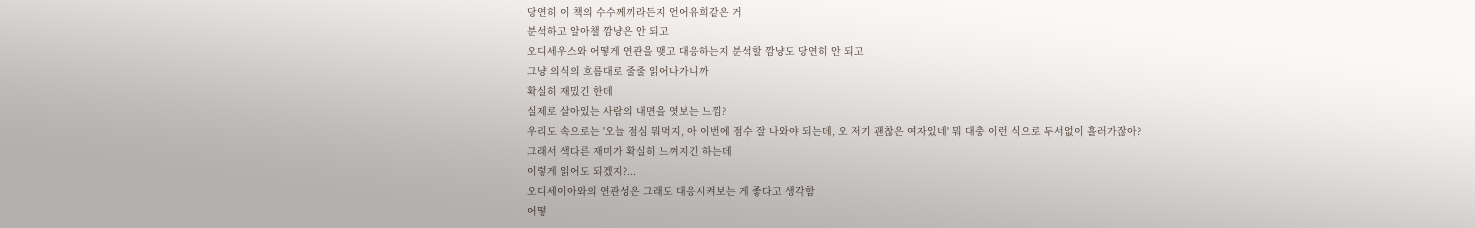당연히 이 책의 수수께끼라든지 언어유희같은 거
분석하고 알아챌 깜냥은 안 되고
오디세우스와 어떻게 연관을 맺고 대응하는지 분석할 깜냥도 당연히 안 되고
그냥 의식의 흐름대로 줄줄 읽어나가니까
확실히 재밌긴 한데
실제로 살아있는 사람의 내면을 엿보는 느낌?
우리도 속으로는 '오늘 점심 뭐먹지, 아 이번에 점수 잘 나와야 되는데, 오 저기 괜찮은 여자있네' 뭐 대충 이런 식으로 두서없이 흘러가잖아?
그래서 색다른 재미가 확실히 느껴지긴 하는데
이렇게 읽어도 되겠지?...
오디세이아와의 연관성은 그래도 대응시켜보는 게 좋다고 생각함
어떻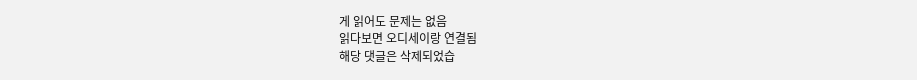게 읽어도 문제는 없음
읽다보면 오디세이랑 연결됨
해당 댓글은 삭제되었습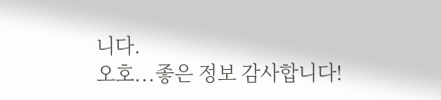니다.
오호...좋은 정보 감사합니다!